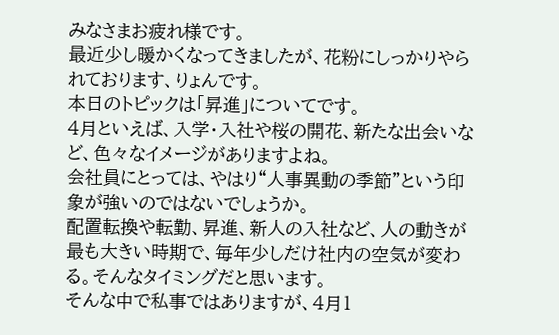みなさまお疲れ様です。
最近少し暖かくなってきましたが、花粉にしっかりやられております、りょんです。
本日のトピックは「昇進」についてです。
4月といえば、入学・入社や桜の開花、新たな出会いなど、色々なイメージがありますよね。
会社員にとっては、やはり“人事異動の季節”という印象が強いのではないでしょうか。
配置転換や転勤、昇進、新人の入社など、人の動きが最も大きい時期で、毎年少しだけ社内の空気が変わる。そんなタイミングだと思います。
そんな中で私事ではありますが、4月1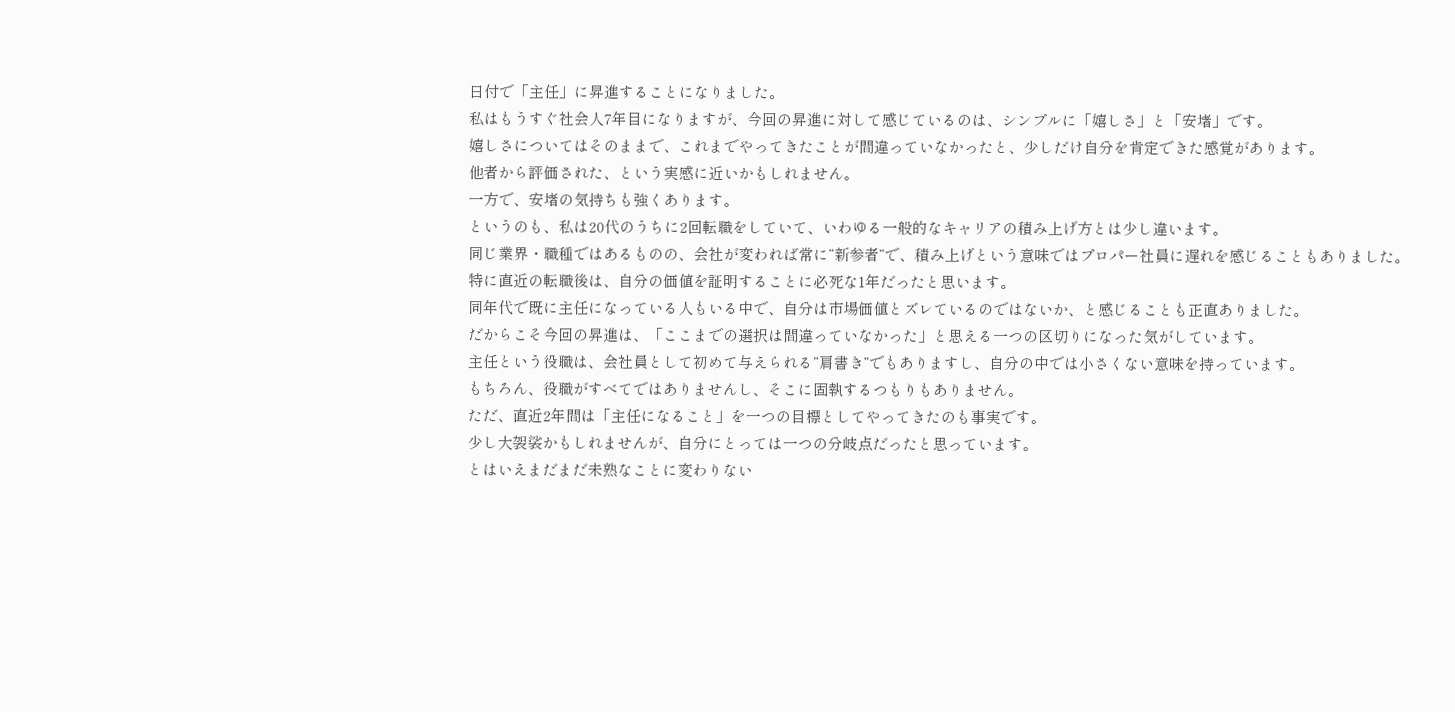日付で「主任」に昇進することになりました。
私はもうすぐ社会人7年目になりますが、今回の昇進に対して感じているのは、シンプルに「嬉しさ」と「安堵」です。
嬉しさについてはそのままで、これまでやってきたことが間違っていなかったと、少しだけ自分を肯定できた感覚があります。
他者から評価された、という実感に近いかもしれません。
一方で、安堵の気持ちも強くあります。
というのも、私は20代のうちに2回転職をしていて、いわゆる一般的なキャリアの積み上げ方とは少し違います。
同じ業界・職種ではあるものの、会社が変われば常に“新参者”で、積み上げという意味ではプロパー社員に遅れを感じることもありました。
特に直近の転職後は、自分の価値を証明することに必死な1年だったと思います。
同年代で既に主任になっている人もいる中で、自分は市場価値とズレているのではないか、と感じることも正直ありました。
だからこそ今回の昇進は、「ここまでの選択は間違っていなかった」と思える一つの区切りになった気がしています。
主任という役職は、会社員として初めて与えられる“肩書き”でもありますし、自分の中では小さくない意味を持っています。
もちろん、役職がすべてではありませんし、そこに固執するつもりもありません。
ただ、直近2年間は「主任になること」を一つの目標としてやってきたのも事実です。
少し大袈裟かもしれませんが、自分にとっては一つの分岐点だったと思っています。
とはいえまだまだ未熟なことに変わりない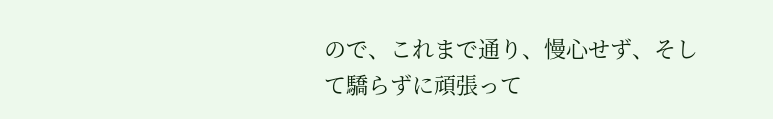ので、これまで通り、慢心せず、そして驕らずに頑張って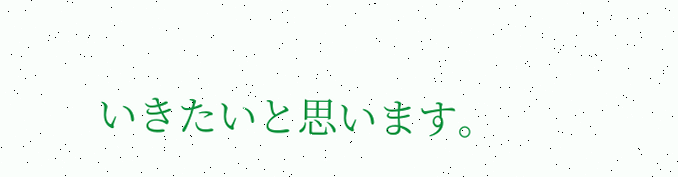いきたいと思います。